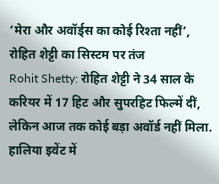‘मेरा और अवॉर्ड्स का कोई रिश्ता नहीं’, रोहित शेट्टी का सिस्टम पर तंज
Rohit Shetty: रोहित शेट्टी ने 34 साल के करियर में 17 हिट और सुपरहिट फिल्में दीं, लेकिन आज तक कोई बड़ा अवॉर्ड नहीं मिला. हालिया इवेंट में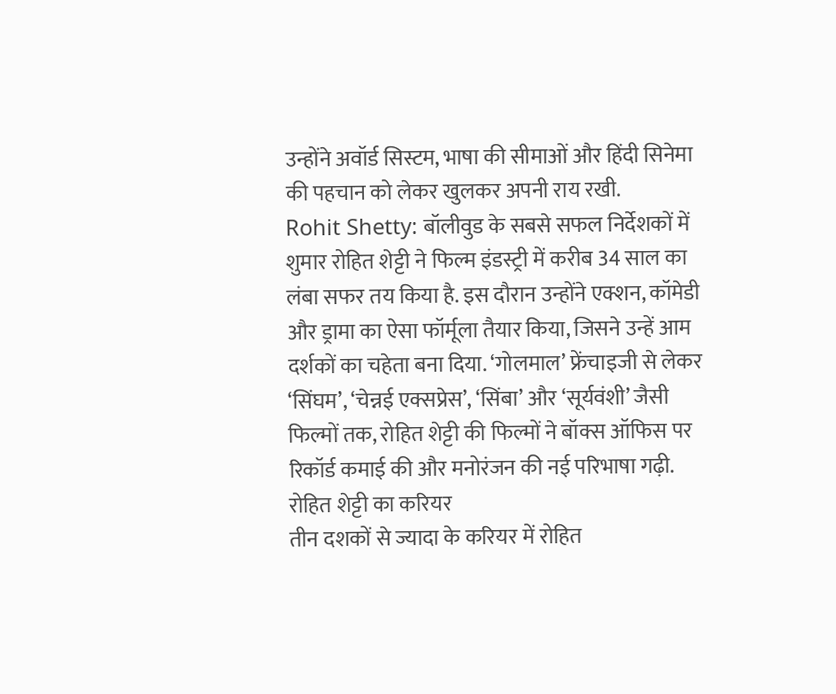उन्होंने अवॉर्ड सिस्टम, भाषा की सीमाओं और हिंदी सिनेमा की पहचान को लेकर खुलकर अपनी राय रखी.
Rohit Shetty: बॉलीवुड के सबसे सफल निर्देशकों में शुमार रोहित शेट्टी ने फिल्म इंडस्ट्री में करीब 34 साल का लंबा सफर तय किया है. इस दौरान उन्होंने एक्शन, कॉमेडी और ड्रामा का ऐसा फॉर्मूला तैयार किया, जिसने उन्हें आम दर्शकों का चहेता बना दिया. ‘गोलमाल’ फ्रेंचाइजी से लेकर ‘सिंघम’, ‘चेन्नई एक्सप्रेस’, ‘सिंबा’ और ‘सूर्यवंशी’ जैसी फिल्मों तक, रोहित शेट्टी की फिल्मों ने बॉक्स ऑफिस पर रिकॉर्ड कमाई की और मनोरंजन की नई परिभाषा गढ़ी.
रोहित शेट्टी का करियर
तीन दशकों से ज्यादा के करियर में रोहित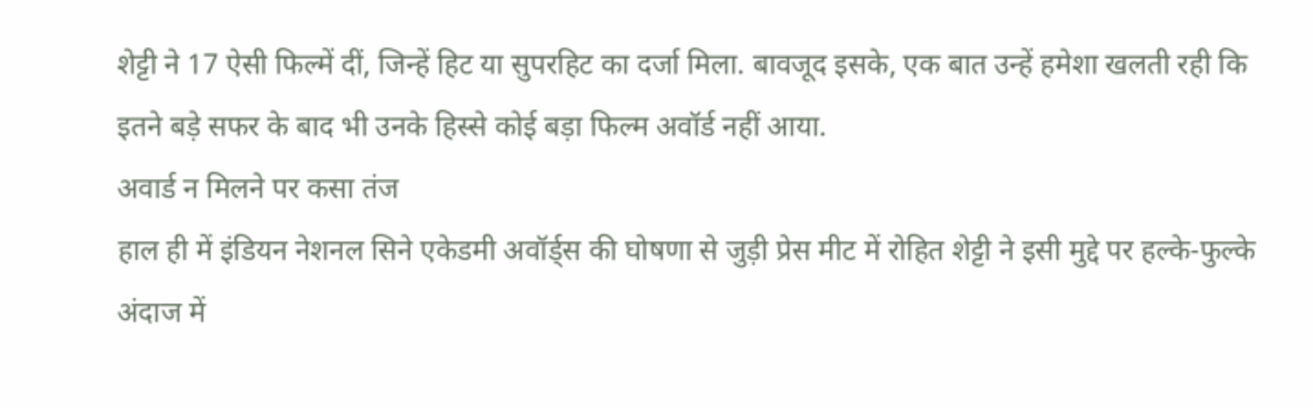शेट्टी ने 17 ऐसी फिल्में दीं, जिन्हें हिट या सुपरहिट का दर्जा मिला. बावजूद इसके, एक बात उन्हें हमेशा खलती रही कि इतने बड़े सफर के बाद भी उनके हिस्से कोई बड़ा फिल्म अवॉर्ड नहीं आया.
अवार्ड न मिलने पर कसा तंज
हाल ही में इंडियन नेशनल सिने एकेडमी अवॉर्ड्स की घोषणा से जुड़ी प्रेस मीट में रोहित शेट्टी ने इसी मुद्दे पर हल्के-फुल्के अंदाज में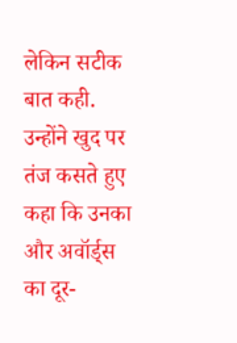लेकिन सटीक बात कही. उन्होंने खुद पर तंज कसते हुए कहा कि उनका और अवॉर्ड्स का दूर-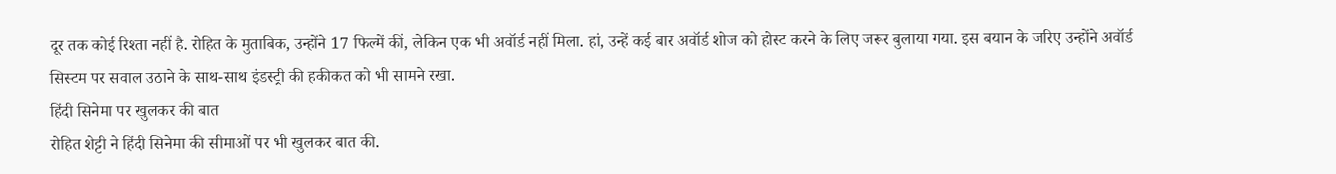दूर तक कोई रिश्ता नहीं है. रोहित के मुताबिक, उन्होंने 17 फिल्में कीं, लेकिन एक भी अवॉर्ड नहीं मिला. हां, उन्हें कई बार अवॉर्ड शोज को होस्ट करने के लिए जरूर बुलाया गया. इस बयान के जरिए उन्होंने अवॉर्ड सिस्टम पर सवाल उठाने के साथ-साथ इंडस्ट्री की हकीकत को भी सामने रखा.
हिंदी सिनेमा पर खुलकर की बात
रोहित शेट्टी ने हिंदी सिनेमा की सीमाओं पर भी खुलकर बात की.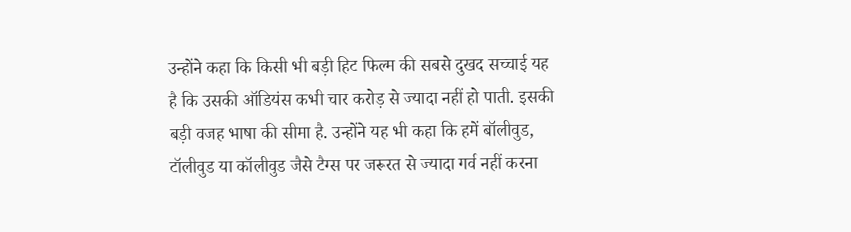उन्होंने कहा कि किसी भी बड़ी हिट फिल्म की सबसे दुखद सच्चाई यह है कि उसकी ऑडियंस कभी चार करोड़ से ज्यादा नहीं हो पाती. इसकी बड़ी वजह भाषा की सीमा है. उन्होंने यह भी कहा कि हमें बॉलीवुड, टॉलीवुड या कॉलीवुड जैसे टैग्स पर जरूरत से ज्यादा गर्व नहीं करना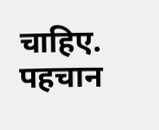चाहिए. पहचान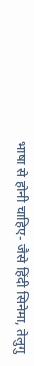भाषा से होनी चाहिए- जैसे हिंदी सिनेमा, तेलुगु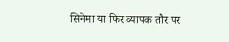सिनेमा या फिर व्यापक तौर पर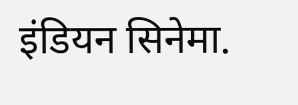इंडियन सिनेमा.